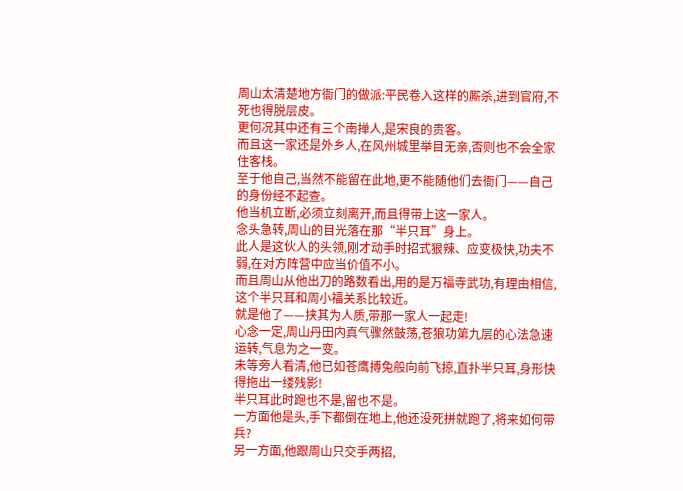周山太清楚地方衙门的做派:平民卷入这样的厮杀,进到官府,不死也得脱层皮。
更何况其中还有三个南掸人,是宋良的贵客。
而且这一家还是外乡人,在风州城里举目无亲,否则也不会全家住客栈。
至于他自己,当然不能留在此地,更不能随他们去衙门——自己的身份经不起查。
他当机立断,必须立刻离开,而且得带上这一家人。
念头急转,周山的目光落在那“半只耳”身上。
此人是这伙人的头领,刚才动手时招式狠辣、应变极快,功夫不弱,在对方阵营中应当价值不小。
而且周山从他出刀的路数看出,用的是万福寺武功,有理由相信,这个半只耳和周小福关系比较近。
就是他了——挟其为人质,带那一家人一起走!
心念一定,周山丹田内真气骤然鼓荡,苍狼功第九层的心法急速运转,气息为之一变。
未等旁人看清,他已如苍鹰搏兔般向前飞掠,直扑半只耳,身形快得拖出一缕残影!
半只耳此时跑也不是,留也不是。
一方面他是头,手下都倒在地上,他还没死拼就跑了,将来如何带兵?
另一方面,他跟周山只交手两招,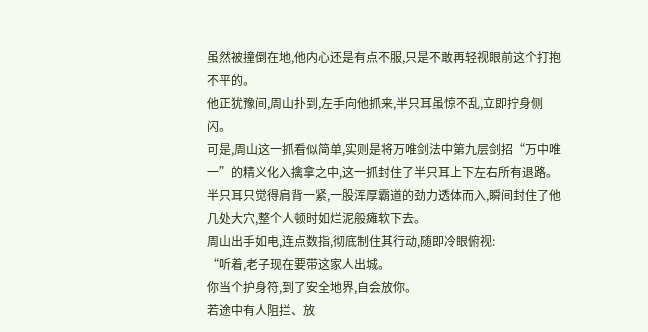虽然被撞倒在地,他内心还是有点不服,只是不敢再轻视眼前这个打抱不平的。
他正犹豫间,周山扑到,左手向他抓来,半只耳虽惊不乱,立即拧身侧闪。
可是,周山这一抓看似简单,实则是将万唯剑法中第九层剑招“万中唯一”的精义化入擒拿之中,这一抓封住了半只耳上下左右所有退路。
半只耳只觉得肩背一紧,一股浑厚霸道的劲力透体而入,瞬间封住了他几处大穴,整个人顿时如烂泥般瘫软下去。
周山出手如电,连点数指,彻底制住其行动,随即冷眼俯视:
“听着,老子现在要带这家人出城。
你当个护身符,到了安全地界,自会放你。
若途中有人阻拦、放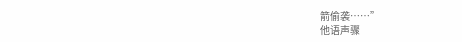箭偷袭……”
他语声骤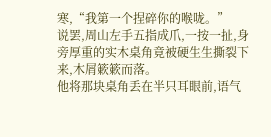寒,“我第一个捏碎你的喉咙。”
说罢,周山左手五指成爪,一按一扯,身旁厚重的实木桌角竟被硬生生撕裂下来,木屑簌簌而落。
他将那块桌角丢在半只耳眼前,语气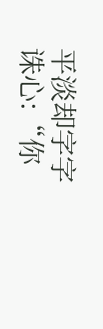平淡却字字诛心:“你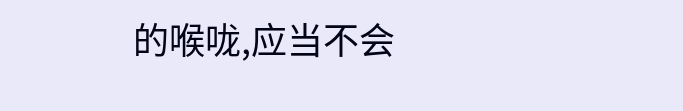的喉咙,应当不会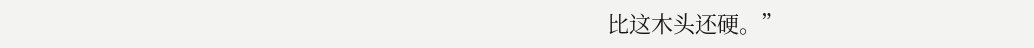比这木头还硬。”